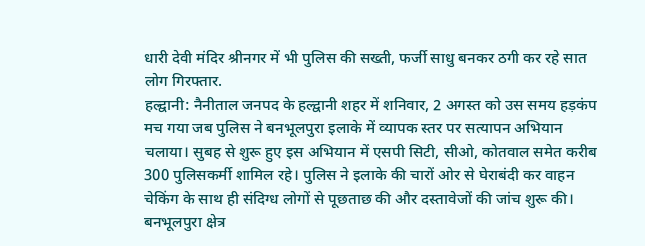धारी देवी मंदिर श्रीनगर में भी पुलिस की सख्ती, फर्जी साधु बनकर ठगी कर रहे सात लोग गिरफ्तार.
हल्द्वानी: नैनीताल जनपद के हल्द्वानी शहर में शनिवार, 2 अगस्त को उस समय हड़कंप मच गया जब पुलिस ने बनभूलपुरा इलाके में व्यापक स्तर पर सत्यापन अभियान चलाया। सुबह से शुरू हुए इस अभियान में एसपी सिटी, सीओ, कोतवाल समेत करीब 300 पुलिसकर्मी शामिल रहे। पुलिस ने इलाके की चारों ओर से घेराबंदी कर वाहन चेकिंग के साथ ही संदिग्ध लोगों से पूछताछ की और दस्तावेजों की जांच शुरू की।
बनभूलपुरा क्षेत्र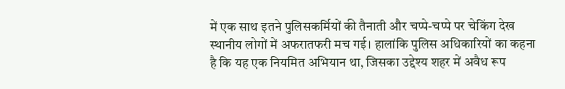में एक साथ इतने पुलिसकर्मियों की तैनाती और चप्पे-चप्पे पर चेकिंग देख स्थानीय लोगों में अफरातफरी मच गई। हालांकि पुलिस अधिकारियों का कहना है कि यह एक नियमित अभियान था, जिसका उद्देश्य शहर में अवैध रूप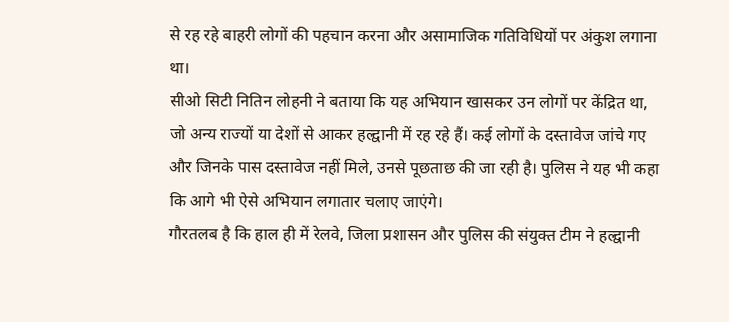से रह रहे बाहरी लोगों की पहचान करना और असामाजिक गतिविधियों पर अंकुश लगाना था।
सीओ सिटी नितिन लोहनी ने बताया कि यह अभियान खासकर उन लोगों पर केंद्रित था, जो अन्य राज्यों या देशों से आकर हल्द्वानी में रह रहे हैं। कई लोगों के दस्तावेज जांचे गए और जिनके पास दस्तावेज नहीं मिले, उनसे पूछताछ की जा रही है। पुलिस ने यह भी कहा कि आगे भी ऐसे अभियान लगातार चलाए जाएंगे।
गौरतलब है कि हाल ही में रेलवे, जिला प्रशासन और पुलिस की संयुक्त टीम ने हल्द्वानी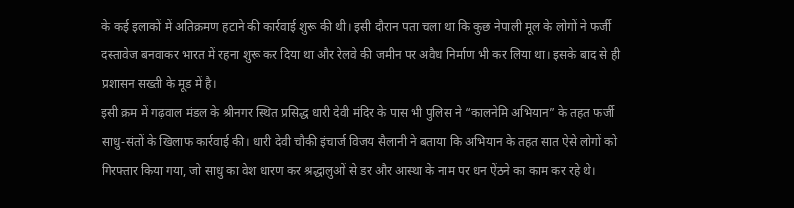के कई इलाकों में अतिक्रमण हटाने की कार्रवाई शुरू की थी। इसी दौरान पता चला था कि कुछ नेपाली मूल के लोगों ने फर्जी दस्तावेज बनवाकर भारत में रहना शुरू कर दिया था और रेलवे की जमीन पर अवैध निर्माण भी कर लिया था। इसके बाद से ही प्रशासन सख्ती के मूड में है।
इसी क्रम में गढ़वाल मंडल के श्रीनगर स्थित प्रसिद्ध धारी देवी मंदिर के पास भी पुलिस ने “कालनेमि अभियान” के तहत फर्जी साधु-संतों के खिलाफ कार्रवाई की। धारी देवी चौकी इंचार्ज विजय सैलानी ने बताया कि अभियान के तहत सात ऐसे लोगों को गिरफ्तार किया गया, जो साधु का वेश धारण कर श्रद्धालुओं से डर और आस्था के नाम पर धन ऐंठने का काम कर रहे थे।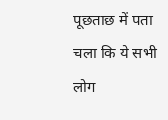पूछताछ में पता चला कि ये सभी लोग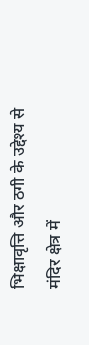भिक्षावृत्ति और ठगी के उद्देश्य से मंदिर क्षेत्र में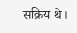सक्रिय थे।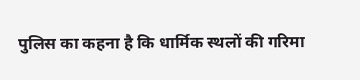पुलिस का कहना है कि धार्मिक स्थलों की गरिमा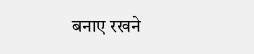बनाए रखने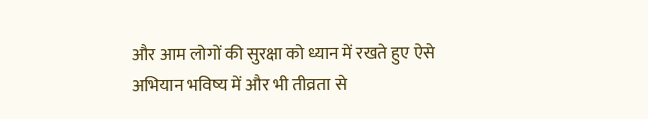और आम लोगों की सुरक्षा को ध्यान में रखते हुए ऐसे अभियान भविष्य में और भी तीव्रता से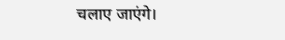चलाए जाएंगे।